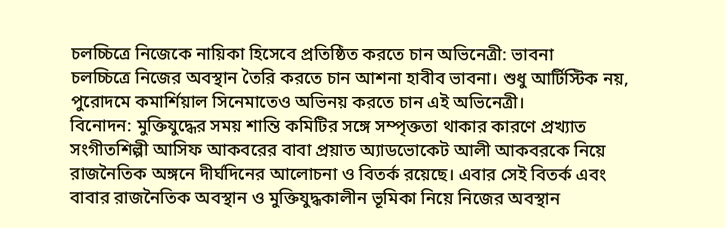চলচ্চিত্রে নিজেকে নায়িকা হিসেবে প্রতিষ্ঠিত করতে চান অভিনেত্রী: ভাবনা
চলচ্চিত্রে নিজের অবস্থান তৈরি করতে চান আশনা হাবীব ভাবনা। শুধু আর্টিস্টিক নয়, পুরোদমে কমার্শিয়াল সিনেমাতেও অভিনয় করতে চান এই অভিনেত্রী।
বিনোদন: মুক্তিযুদ্ধের সময় শান্তি কমিটির সঙ্গে সম্পৃক্ততা থাকার কারণে প্রখ্যাত সংগীতশিল্পী আসিফ আকবরের বাবা প্রয়াত অ্যাডভোকেট আলী আকবরকে নিয়ে রাজনৈতিক অঙ্গনে দীর্ঘদিনের আলোচনা ও বিতর্ক রয়েছে। এবার সেই বিতর্ক এবং বাবার রাজনৈতিক অবস্থান ও মুক্তিযুদ্ধকালীন ভূমিকা নিয়ে নিজের অবস্থান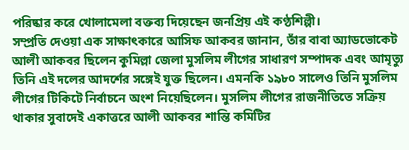পরিষ্কার করে খোলামেলা বক্তব্য দিয়েছেন জনপ্রিয় এই কণ্ঠশিল্পী।
সম্প্রতি দেওয়া এক সাক্ষাৎকারে আসিফ আকবর জানান, তাঁর বাবা অ্যাডভোকেট আলী আকবর ছিলেন কুমিল্লা জেলা মুসলিম লীগের সাধারণ সম্পাদক এবং আমৃত্যু তিনি এই দলের আদর্শের সঙ্গেই যুক্ত ছিলেন। এমনকি ১৯৮০ সালেও তিনি মুসলিম লীগের টিকিটে নির্বাচনে অংশ নিয়েছিলেন। মুসলিম লীগের রাজনীতিতে সক্রিয় থাকার সুবাদেই একাত্তরে আলী আকবর শান্তি কমিটির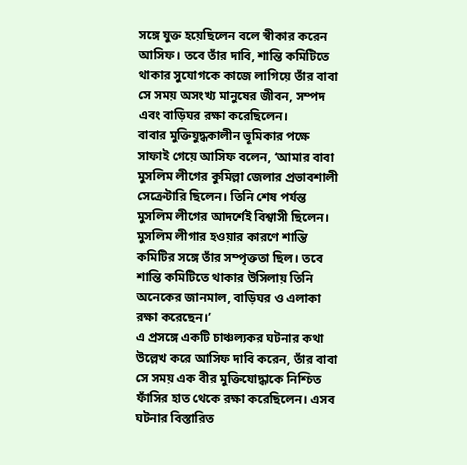সঙ্গে যুক্ত হয়েছিলেন বলে স্বীকার করেন আসিফ। তবে তাঁর দাবি, শান্তি কমিটিতে থাকার সুযোগকে কাজে লাগিয়ে তাঁর বাবা সে সময় অসংখ্য মানুষের জীবন, সম্পদ এবং বাড়িঘর রক্ষা করেছিলেন।
বাবার মুক্তিযুদ্ধকালীন ভূমিকার পক্ষে সাফাই গেয়ে আসিফ বলেন, ‘আমার বাবা মুসলিম লীগের কুমিল্লা জেলার প্রভাবশালী সেক্রেটারি ছিলেন। তিনি শেষ পর্যন্ত মুসলিম লীগের আদর্শেই বিশ্বাসী ছিলেন। মুসলিম লীগার হওয়ার কারণে শান্তি কমিটির সঙ্গে তাঁর সম্পৃক্ততা ছিল। তবে শান্তি কমিটিতে থাকার উসিলায় তিনি অনেকের জানমাল, বাড়িঘর ও এলাকা রক্ষা করেছেন।’
এ প্রসঙ্গে একটি চাঞ্চল্যকর ঘটনার কথা উল্লেখ করে আসিফ দাবি করেন, তাঁর বাবা সে সময় এক বীর মুক্তিযোদ্ধাকে নিশ্চিত ফাঁসির হাত থেকে রক্ষা করেছিলেন। এসব ঘটনার বিস্তারিত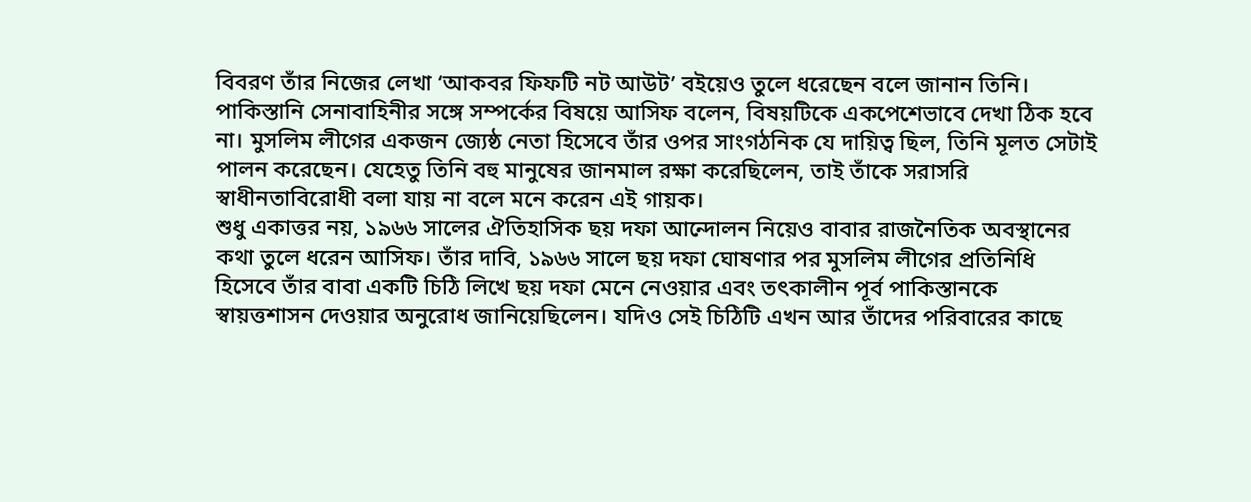বিবরণ তাঁর নিজের লেখা ‘আকবর ফিফটি নট আউট’ বইয়েও তুলে ধরেছেন বলে জানান তিনি।
পাকিস্তানি সেনাবাহিনীর সঙ্গে সম্পর্কের বিষয়ে আসিফ বলেন, বিষয়টিকে একপেশেভাবে দেখা ঠিক হবে না। মুসলিম লীগের একজন জ্যেষ্ঠ নেতা হিসেবে তাঁর ওপর সাংগঠনিক যে দায়িত্ব ছিল, তিনি মূলত সেটাই পালন করেছেন। যেহেতু তিনি বহু মানুষের জানমাল রক্ষা করেছিলেন, তাই তাঁকে সরাসরি স্বাধীনতাবিরোধী বলা যায় না বলে মনে করেন এই গায়ক।
শুধু একাত্তর নয়, ১৯৬৬ সালের ঐতিহাসিক ছয় দফা আন্দোলন নিয়েও বাবার রাজনৈতিক অবস্থানের কথা তুলে ধরেন আসিফ। তাঁর দাবি, ১৯৬৬ সালে ছয় দফা ঘোষণার পর মুসলিম লীগের প্রতিনিধি হিসেবে তাঁর বাবা একটি চিঠি লিখে ছয় দফা মেনে নেওয়ার এবং তৎকালীন পূর্ব পাকিস্তানকে স্বায়ত্তশাসন দেওয়ার অনুরোধ জানিয়েছিলেন। যদিও সেই চিঠিটি এখন আর তাঁদের পরিবারের কাছে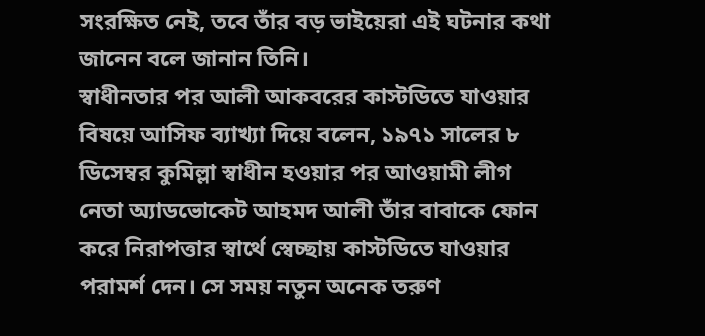সংরক্ষিত নেই, তবে তাঁর বড় ভাইয়েরা এই ঘটনার কথা জানেন বলে জানান তিনি।
স্বাধীনতার পর আলী আকবরের কাস্টডিতে যাওয়ার বিষয়ে আসিফ ব্যাখ্যা দিয়ে বলেন, ১৯৭১ সালের ৮ ডিসেম্বর কুমিল্লা স্বাধীন হওয়ার পর আওয়ামী লীগ নেতা অ্যাডভোকেট আহমদ আলী তাঁর বাবাকে ফোন করে নিরাপত্তার স্বার্থে স্বেচ্ছায় কাস্টডিতে যাওয়ার পরামর্শ দেন। সে সময় নতুন অনেক তরুণ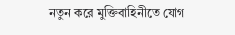নতুন করে মুক্তিবাহিনীতে যোগ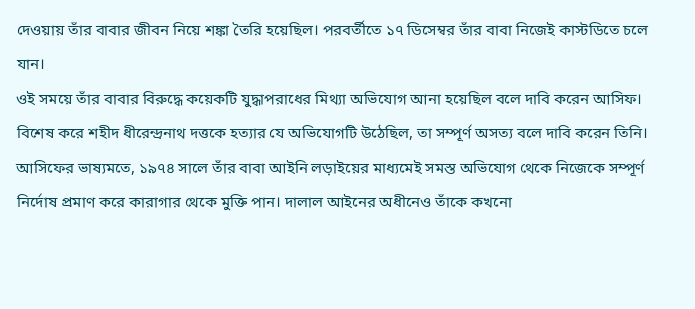দেওয়ায় তাঁর বাবার জীবন নিয়ে শঙ্কা তৈরি হয়েছিল। পরবর্তীতে ১৭ ডিসেম্বর তাঁর বাবা নিজেই কাস্টডিতে চলে যান।
ওই সময়ে তাঁর বাবার বিরুদ্ধে কয়েকটি যুদ্ধাপরাধের মিথ্যা অভিযোগ আনা হয়েছিল বলে দাবি করেন আসিফ। বিশেষ করে শহীদ ধীরেন্দ্রনাথ দত্তকে হত্যার যে অভিযোগটি উঠেছিল, তা সম্পূর্ণ অসত্য বলে দাবি করেন তিনি। আসিফের ভাষ্যমতে, ১৯৭৪ সালে তাঁর বাবা আইনি লড়াইয়ের মাধ্যমেই সমস্ত অভিযোগ থেকে নিজেকে সম্পূর্ণ নির্দোষ প্রমাণ করে কারাগার থেকে মুক্তি পান। দালাল আইনের অধীনেও তাঁকে কখনো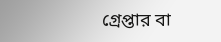গ্রেপ্তার বা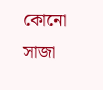কোনো সাজা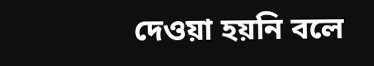দেওয়া হয়নি বলে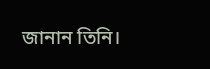জানান তিনি।